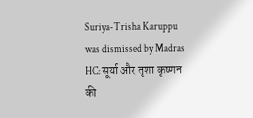Suriya-Trisha Karuppu was dismissed by Madras HC: सूर्या और तृशा कृष्णन की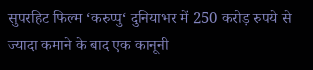सुपरहिट फिल्म ‘करुप्पु‘ दुनियाभर में 250 करोड़ रुपये से ज्यादा कमाने के बाद एक कानूनी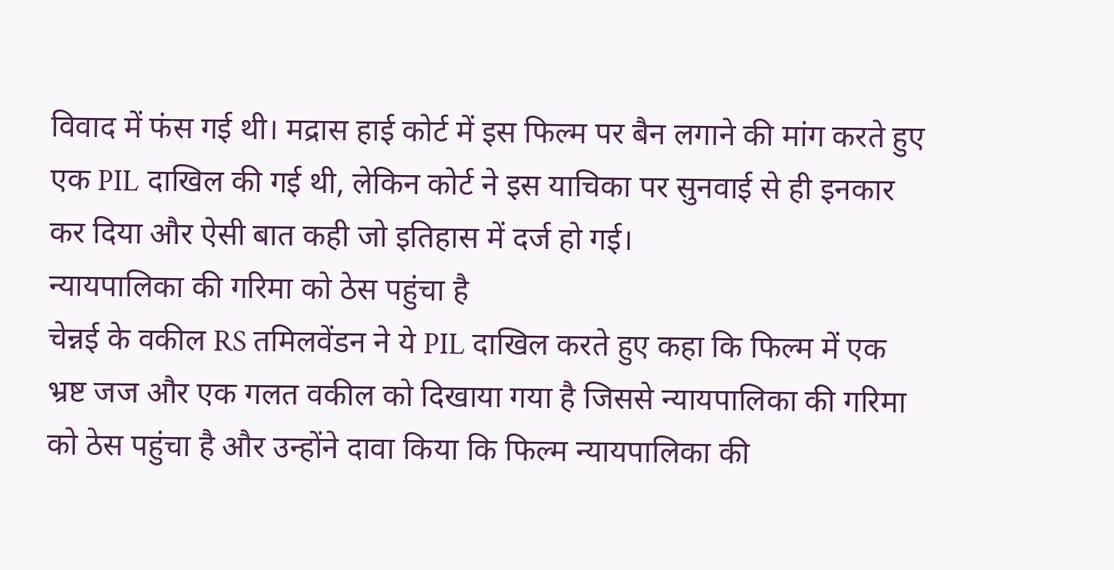विवाद में फंस गई थी। मद्रास हाई कोर्ट में इस फिल्म पर बैन लगाने की मांग करते हुए एक PIL दाखिल की गई थी, लेकिन कोर्ट ने इस याचिका पर सुनवाई से ही इनकार कर दिया और ऐसी बात कही जो इतिहास में दर्ज हो गई।
न्यायपालिका की गरिमा को ठेस पहुंचा है
चेन्नई के वकील RS तमिलवेंडन ने ये PIL दाखिल करते हुए कहा कि फिल्म में एक भ्रष्ट जज और एक गलत वकील को दिखाया गया है जिससे न्यायपालिका की गरिमा को ठेस पहुंचा है और उन्होंने दावा किया कि फिल्म न्यायपालिका की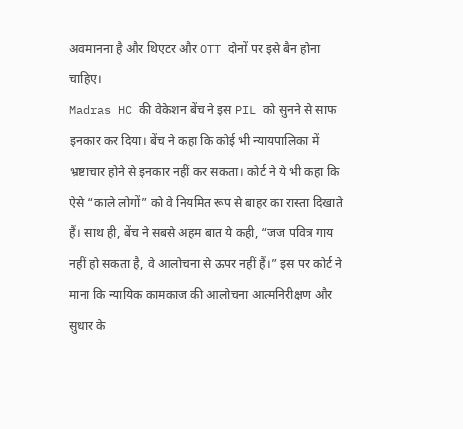अवमानना है और थिएटर और OTT दोनों पर इसे बैन होना चाहिए।
Madras HC की वेकेशन बेंच ने इस PIL को सुनने से साफ इनकार कर दिया। बेंच ने कहा कि कोई भी न्यायपालिका में भ्रष्टाचार होने से इनकार नहीं कर सकता। कोर्ट ने ये भी कहा कि ऐसे “काले लोगों” को वे नियमित रूप से बाहर का रास्ता दिखाते हैं। साथ ही, बेंच ने सबसे अहम बात ये कही, “जज पवित्र गाय नहीं हो सकता है, वे आलोचना से ऊपर नहीं हैं।” इस पर कोर्ट ने माना कि न्यायिक कामकाज की आलोचना आत्मनिरीक्षण और सुधार के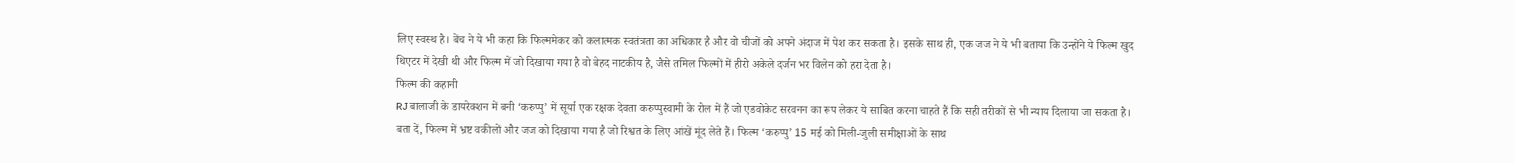लिए स्वस्थ है। बेंच ने ये भी कहा कि फिल्ममेकर को कलात्मक स्वतंत्रता का अधिकार है और वो चीजों को अपने अंदाज में पेश कर सकता है। इसके साथ ही, एक जज ने ये भी बताया कि उन्होंने ये फिल्म खुद थिएटर में देखी थी और फिल्म में जो दिखाया गया है वो बेहद नाटकीय है, जैसे तमिल फिल्मों में हीरो अकेले दर्जन भर विलेन को हरा देता है।
फिल्म की कहानी
RJ बालाजी के डायरेक्शन में बनी ‘करुप्पु’ में सूर्या एक रक्षक देवता करुप्पुस्वामी के रोल में हैं जो एडवोकेट सरवनन का रूप लेकर ये साबित करना चाहते हैं कि सही तरीकों से भी न्याय दिलाया जा सकता है। बता दें, फिल्म में भ्रष्ट वकीलों और जज को दिखाया गया है जो रिश्वत के लिए आंखें मूंद लेते हैं। फिल्म ‘करुप्पु’ 15 मई को मिली-जुली समीक्षाओं के साथ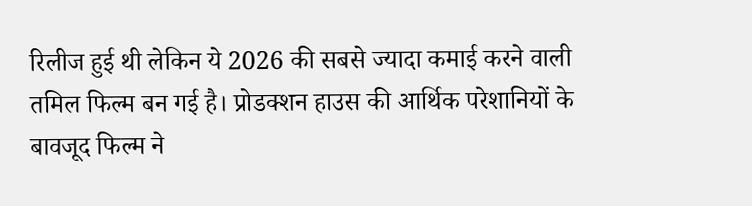रिलीज हुई थी लेकिन ये 2026 की सबसे ज्यादा कमाई करने वाली तमिल फिल्म बन गई है। प्रोडक्शन हाउस की आर्थिक परेशानियों के बावजूद फिल्म ने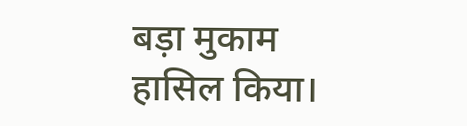बड़ा मुकाम हासिल किया।